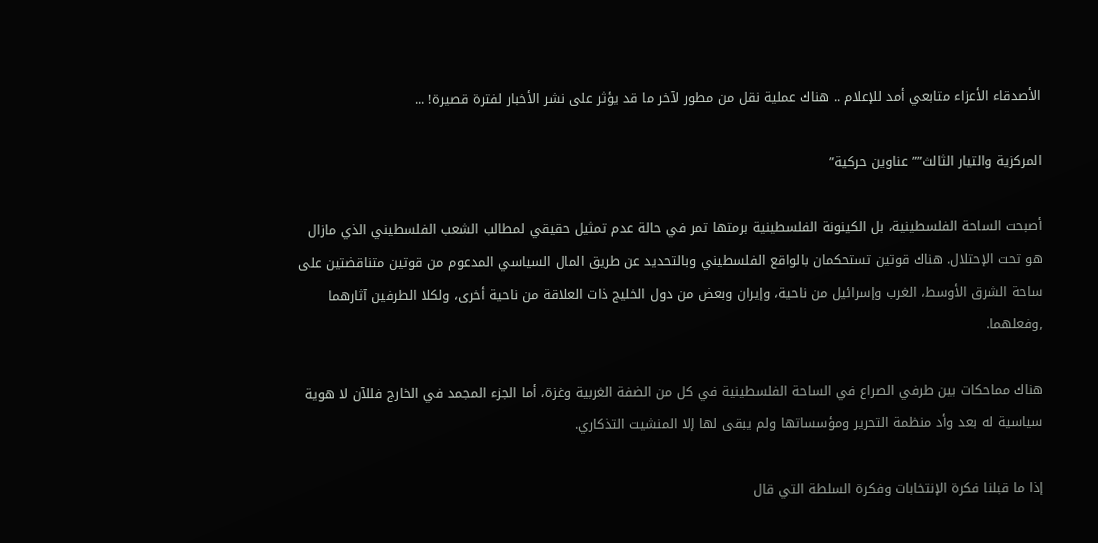الأصدقاء الأعزاء متابعي أمد للإعلام .. هناك عملية نقل من مطور لآخر ما قد يؤثر على نشر الأخبار لفترة قصيرة! ...

المركزية والتيار الثالث”” عناوين حركية”

أصبحت الساحة الفلسطينية، بل الكينونة الفلسطينية برمتها تمر في حالة عدم تمثيل حقيقي لمطالب الشعب الفلسطيني الذي مازال هو تحت الإحتلال. هناك قوتين تستحكمان بالواقع الفلسطيني وبالتحديد عن طريق المال السياسي المدعوم من قوتين متناقضتين على ساحة الشرق الأوسط، الغرب وإسرائيل من ناحية، وإيران وبعض من دول الخليج ذات العلاقة من ناحية أخرى، ولكلا الطرفين آثارهما ,وفعلهما.

هناك مماحكات بين طرفي الصراع في الساحة الفلسطينية في كل من الضفة الغربية وغزة، أما الجزء المجمد في الخارج فللآن لا هوية سياسية له بعد وأد منظمة التحرير ومؤسساتها ولم يبقى لها إلا المنشيت التذكاري.

إذا ما قبلنا فكرة الإنتخابات وفكرة السلطة التي قال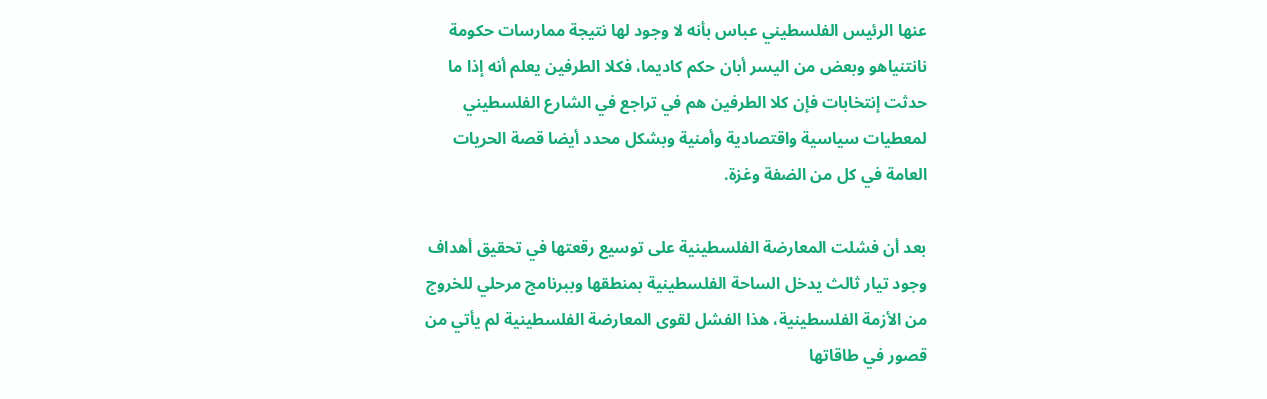عنها الرئيس الفلسطيني عباس بأنه لا وجود لها نتيجة ممارسات حكومة نانتنياهو وبعض من اليسر أبان حكم كاديما، فكلا الطرفين يعلم أنه إذا ما حدثت إنتخابات فإن كلا الطرفين هم في تراجع في الشارع الفلسطيني لمعطيات سياسية واقتصادية وأمنية وبشكل محدد أيضا قصة الحريات العامة في كل من الضفة وغزة.

بعد أن فشلت المعارضة الفلسطينية على توسيع رقعتها في تحقيق أهداف وجود تيار ثالث يدخل الساحة الفلسطينية بمنطقها وببرنامج مرحلي للخروج من الأزمة الفلسطينية، هذا الفشل لقوى المعارضة الفلسطينية لم يأتي من قصور في طاقاتها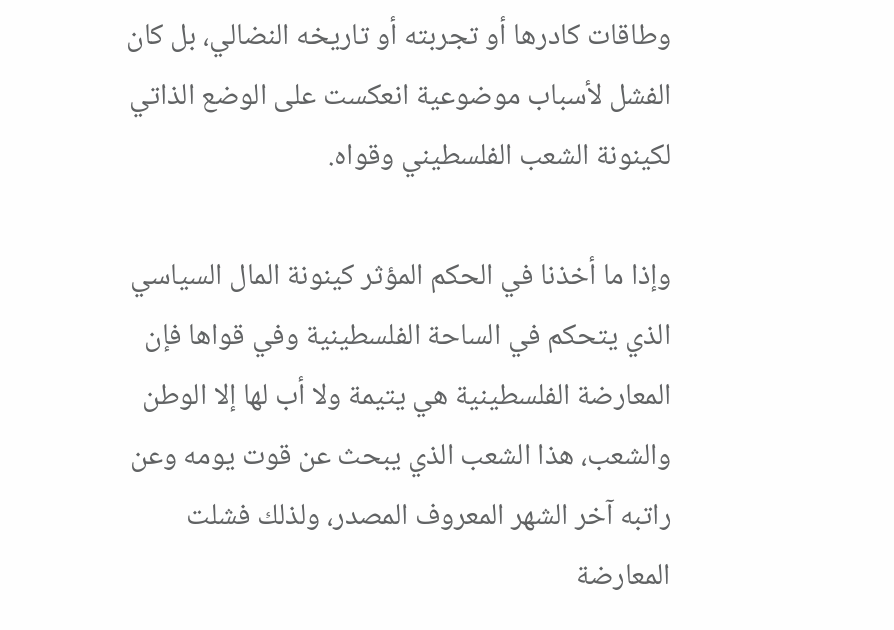وطاقات كادرها أو تجربته أو تاريخه النضالي، بل كان الفشل لأسباب موضوعية انعكست على الوضع الذاتي لكينونة الشعب الفلسطيني وقواه.

وإذا ما أخذنا في الحكم المؤثر كينونة المال السياسي الذي يتحكم في الساحة الفلسطينية وفي قواها فإن المعارضة الفلسطينية هي يتيمة ولا أب لها إلا الوطن والشعب، هذا الشعب الذي يبحث عن قوت يومه وعن راتبه آخر الشهر المعروف المصدر، ولذلك فشلت المعارضة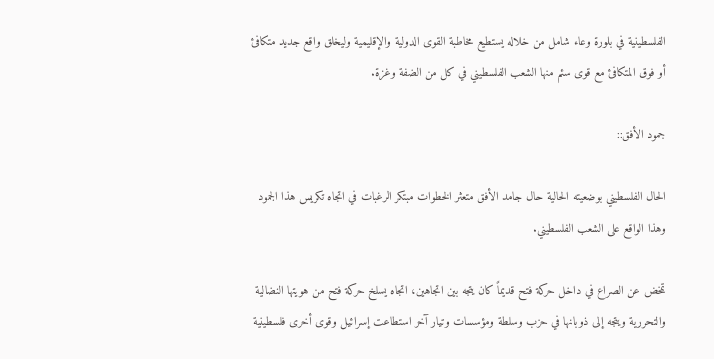الفلسطينية في بلورة وعاء شامل من خلاله يستطيع مخاطبة القوى الدولية والإقليمية وليخلق واقع جديد متكافئ أو فوق المتكافئ مع قوى سئم منها الشعب الفلسطيني في كل من الضفة وغزة.

جمود الأفق::

الحال الفلسطيني بوضعيته الحالية حال جامد الأفق متعثر الخطوات مبتكر الرغبات في اتجاه تكريس هذا الجمود وهذا الواقع على الشعب الفلسطيني.

تمخض عن الصراع في داخل حركة فتح قديماً كان يتجه بين اتجاهين، اتجاه يسلخ حركة فتح من هويتها النضالية والتحررية ويتجه إلى ذوبانها في حزب وسلطة ومؤسسات وتيار آخر استطاعت إسرائيل وقوى أخرى فلسطينية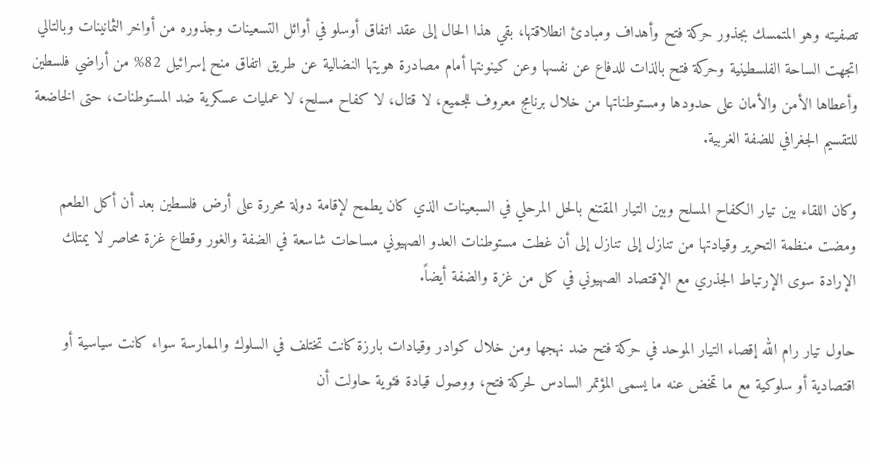تصفيته وهو المتمسك بجذور حركة فتح وأهداف ومبادئ انطلاقتها، بقي هذا الحال إلى عقد اتفاق أوسلو في أوائل التسعينات وجذوره من أواخر الثمانينات وبالتالي اتجهت الساحة الفلسطينية وحركة فتح بالذات للدفاع عن نفسها وعن كينونتها أمام مصادرة هويتها النضالية عن طريق اتفاق منح إسرائيل 82% من أراضي فلسطين وأعطاها الأمن والأمان على حدودها ومستوطناتها من خلال برنامج معروف للجميع، لا قتال، لا كفاح مسلح، لا عمليات عسكرية ضد المستوطنات، حتى الخاضعة للتقسيم الجغرافي للضفة الغربية.

وكان اللقاء بين تيار الكفاح المسلح وبين التيار المقتنع بالحل المرحلي في السبعينات الذي كان يطمح لإقامة دولة محررة على أرض فلسطين بعد أن أكل الطعم ومضت منظمة التحرير وقيادتها من تنازل إلى تنازل إلى أن غطت مستوطنات العدو الصهيوني مساحات شاسعة في الضفة والغور وقطاع غزة محاصر لا يمتلك الإرادة سوى الإرتباط الجذري مع الإقتصاد الصهيوني في كل من غزة والضفة أيضاً.

حاول تيار رام الله إقصاء التيار الموحد في حركة فتح ضد نهجها ومن خلال كوادر وقيادات بارزة كانت تختلف في السلوك والممارسة سواء كانت سياسية أو اقتصادية أو سلوكية مع ما تمخض عنه ما يسمى المؤتمر السادس لحركة فتح، ووصول قيادة فئوية حاولت أن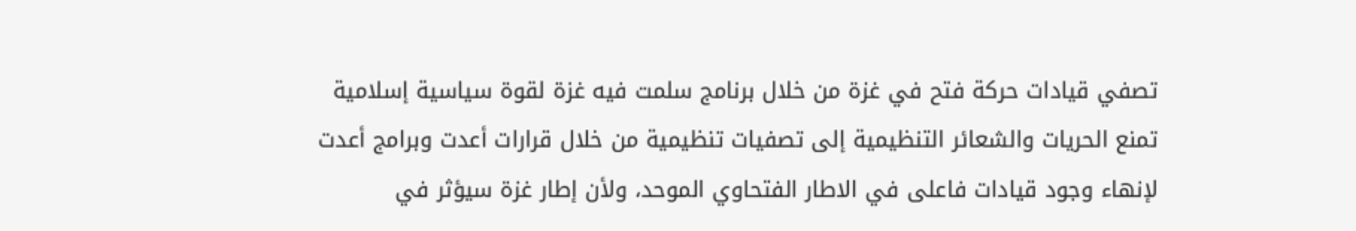تصفي قيادات حركة فتح في غزة من خلال برنامج سلمت فيه غزة لقوة سياسية إسلامية تمنع الحريات والشعائر التنظيمية إلى تصفيات تنظيمية من خلال قرارات أعدت وبرامج أعدت لإنهاء وجود قيادات فاعلى في الاطار الفتحاوي الموحد، ولأن إطار غزة سيؤثر في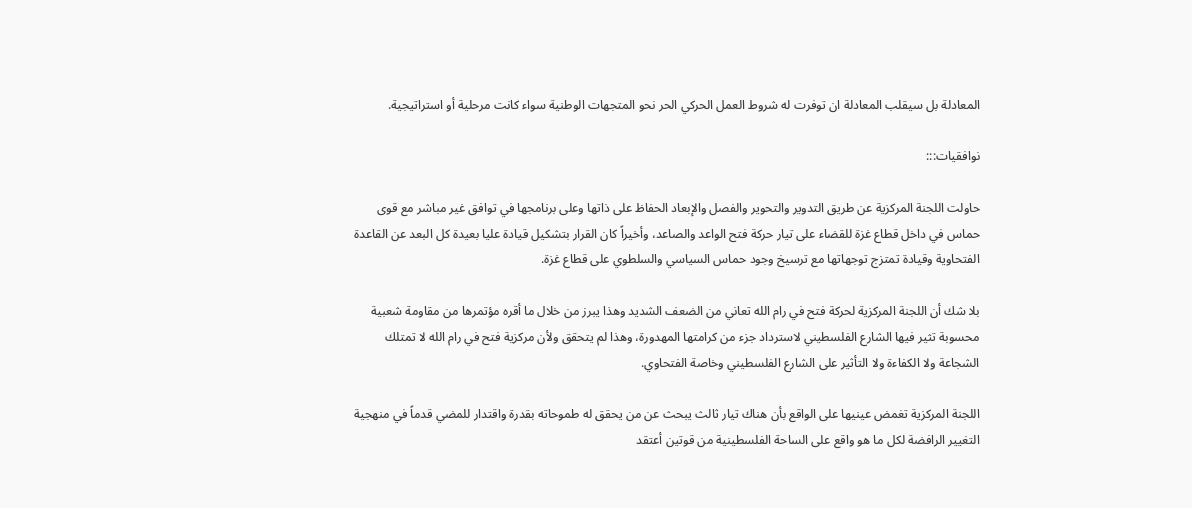المعادلة بل سيقلب المعادلة ان توفرت له شروط العمل الحركي الحر نحو المتجهات الوطنية سواء كانت مرحلية أو استراتيجية.

نوافقيات:::

حاولت اللجنة المركزية عن طريق التدوير والتحوير والفصل والإبعاد الحفاظ على ذاتها وعلى برنامجها في توافق غير مباشر مع قوى حماس في داخل قطاع غزة للقضاء على تيار حركة فتح الواعد والصاعد، وأخيراً كان القرار بتشكيل قيادة عليا بعيدة كل البعد عن القاعدة الفتحاوية وقيادة تمتزج توجهاتها مع ترسيخ وجود حماس السياسي والسلطوي على قطاع غزة.

بلا شك أن اللجنة المركزية لحركة فتح في رام الله تعاني من الضعف الشديد وهذا يبرز من خلال ما أقره مؤتمرها من مقاومة شعبية محسوبة تثير فيها الشارع الفلسطيني لاسترداد جزء من كرامتها المهدورة، وهذا لم يتحقق ولأن مركزية فتح في رام الله لا تمتلك الشجاعة ولا الكفاءة ولا التأثير على الشارع الفلسطيني وخاصة الفتحاوي.

اللجنة المركزية تغمض عينيها على الواقع بأن هناك تيار ثالث يبحث عن من يحقق له طموحاته بقدرة واقتدار للمضي قدماً في منهجية التغيير الرافضة لكل ما هو واقع على الساحة الفلسطينية من قوتين أعتقد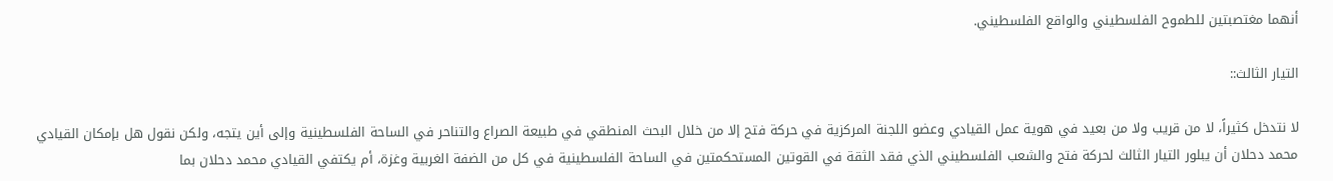أنهما مغتصبتين للطموح الفلسطيني والواقع الفلسطيني.

التيار الثالث::

لا نتدخل كثيراً، لا من قريب ولا من بعيد في هوية عمل القيادي وعضو اللجنة المركزية في حركة فتح إلا من خلال البحث المنطقي في طبيعة الصراع والتناحر في الساحة الفلسطينية وإلى أين يتجه، ولكن نقول هل بإمكان القيادي محمد دحلان أن يبلور التيار الثالث لحركة فتح والشعب الفلسطيني الذي فقد الثقة في القوتين المستحكمتين في الساحة الفلسطينية في كل من الضفة الغربية وغزة، أم يكتفي القيادي محمد دحلان بما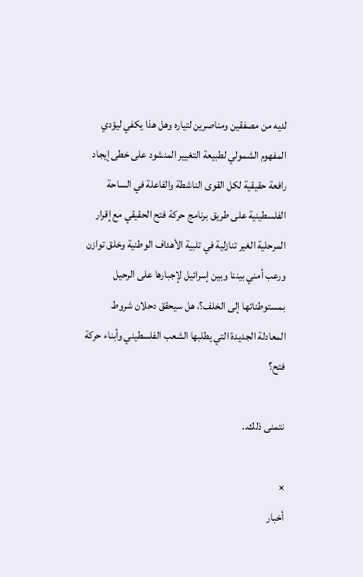لديه من مصفقين ومناصرين لتياره وهل هذا يكفي ليؤدي المفهوم الشمولي لطبيعة التغيير المنشود على خطى إيجاد رافعة حقيقية لكل القوى الناشطة والفاعلة في الساحة الفلسطينية على طريق برنامج حركة فتح الحقيقي مع إقرار المرحلية الغير تنازلية في تلبية الأهداف الوطنية وخلق توازن ورعب أمني بيننا وبين إسرائيل لإجبارها على الرحيل بمستوطناتها إلى الخلف؟، هل سيحقق دحلان شروط المعادلة الجديدة التي يطلبها الشعب الفلسطيني وأبناء حركة فتح؟

نتمنى ذلك..

×
أخبار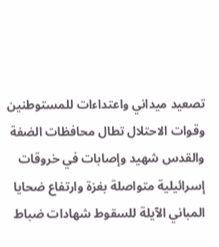تصعيد ميداني واعتداءات للمستوطنين وقوات الاحتلال تطال محافظات الضفة والقدس شهيد وإصابات في خروقات إسرائيلية متواصلة بغزة وارتفاع ضحايا المباني الآيلة للسقوط شهادات ضباط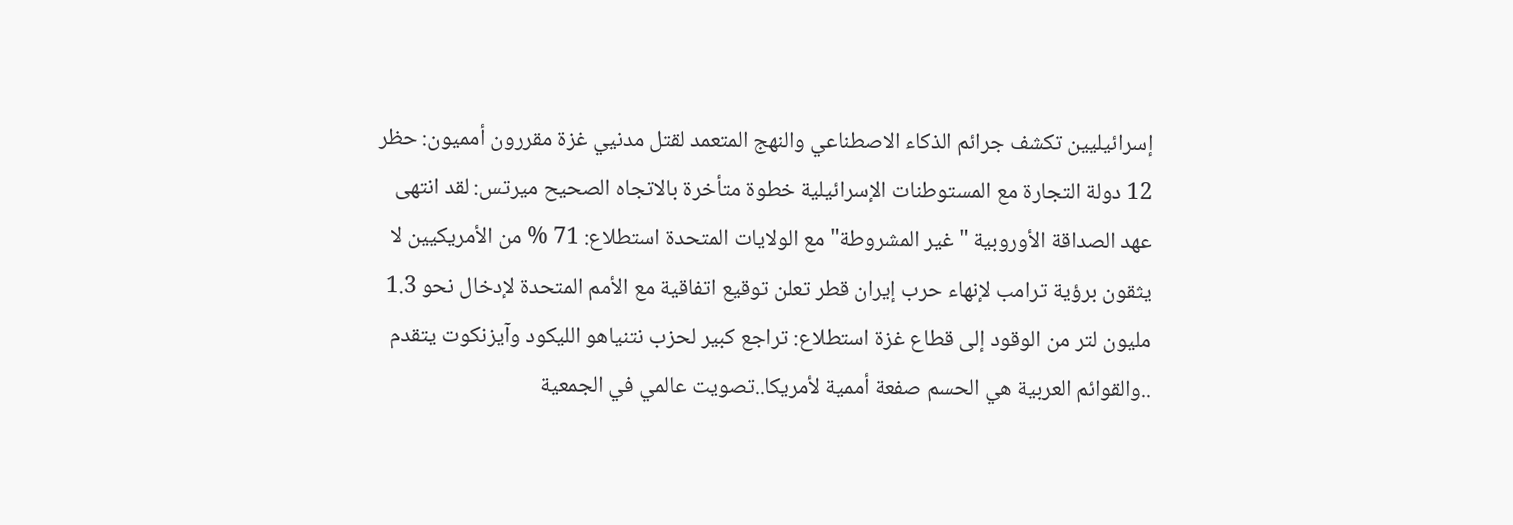إسرائيليين تكشف جرائم الذكاء الاصطناعي والنهج المتعمد لقتل مدنيي غزة مقررون أمميون: حظر 12 دولة التجارة مع المستوطنات الإسرائيلية خطوة متأخرة بالاتجاه الصحيح ميرتس: لقد انتهى عهد الصداقة الأوروبية "غير المشروطة" مع الولايات المتحدة استطلاع: 71 % من الأمريكيين لا يثقون برؤية ترامب لإنهاء حرب إيران قطر تعلن توقيع اتفاقية مع الأمم المتحدة لإدخال نحو 1.3 مليون لتر من الوقود إلى قطاع غزة استطلاع: تراجع كبير لحزب نتنياهو الليكود وآيزنكوت يتقدم ..والقوائم العربية هي الحسم صفعة أممية لأمريكا..تصويت عالمي في الجمعية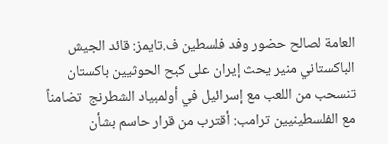العامة لصالح حضور وفد فلسطين ف.تايمز: قائد الجيش الباكستاني منير يحث إيران على كبح الحوثيين باكستان تنسحب من اللعب مع إسرائيل في أولمبياد الشطرنج  تضامناً مع الفلسطينيين ترامب: أقترب من قرار حاسم بشأن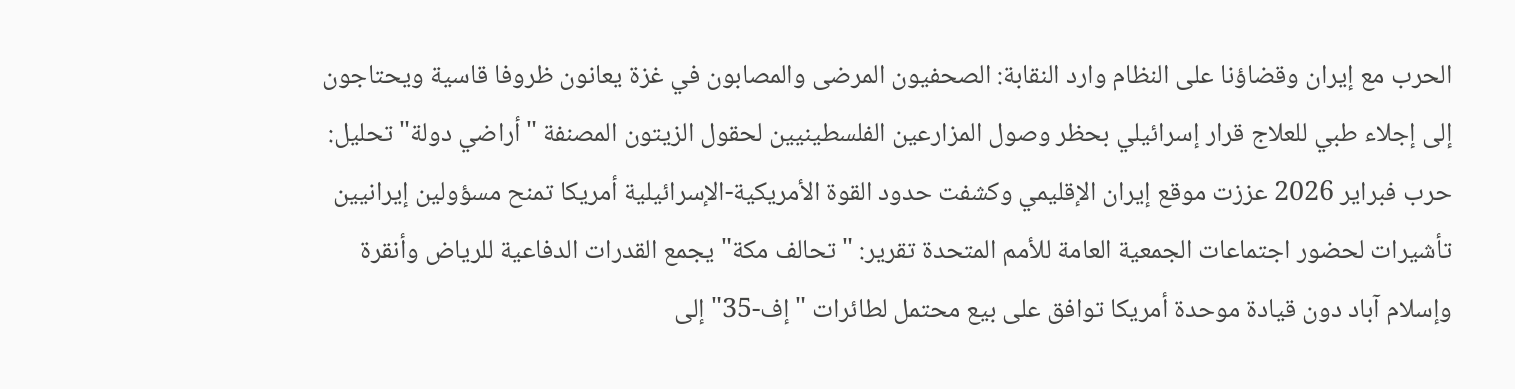الحرب مع إيران وقضاؤنا على النظام وارد النقابة: الصحفيون المرضى والمصابون في غزة يعانون ظروفا قاسية ويحتاجون إلى إجلاء طبي للعلاج قرار إسرائيلي بحظر وصول المزارعين الفلسطينيين لحقول الزيتون المصنفة "أراضي دولة" تحليل: حرب فبراير 2026 عززت موقع إيران الإقليمي وكشفت حدود القوة الأمريكية-الإسرائيلية أمريكا تمنح مسؤولين إيرانيين تأشيرات لحضور اجتماعات الجمعية العامة للأمم المتحدة تقرير: "تحالف مكة" يجمع القدرات الدفاعية للرياض وأنقرة وإسلام آباد دون قيادة موحدة أمريكا توافق على بيع محتمل لطائرات "إف-35" إلى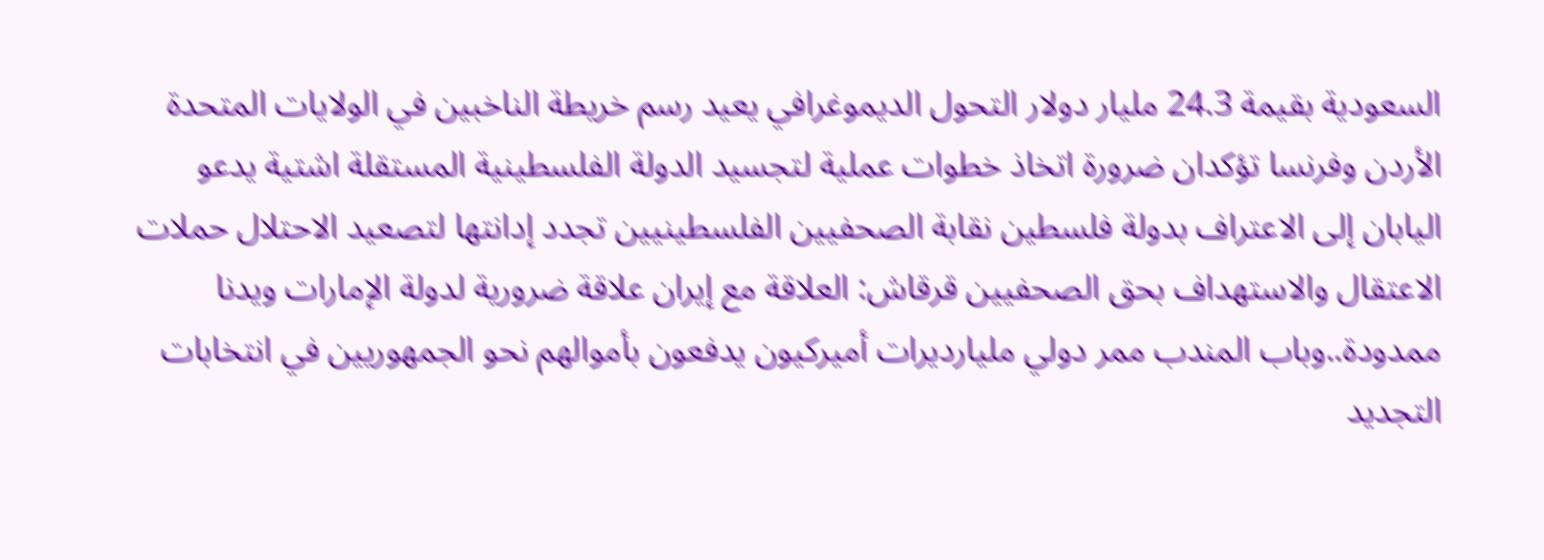السعودية بقيمة 24.3 مليار دولار التحول الديموغرافي يعيد رسم خريطة الناخبين في الولايات المتحدة الأردن وفرنسا تؤكدان ضرورة اتخاذ خطوات عملية لتجسيد الدولة الفلسطينية المستقلة اشتية يدعو اليابان إلى الاعتراف بدولة فلسطين نقابة الصحفيين الفلسطينيين تجدد إدانتها لتصعيد الاحتلال حملات الاعتقال والاستهداف بحق الصحفيين قرقاش: العلاقة مع إيران علاقة ضرورية لدولة الإمارات ويدنا ممدودة..وباب المندب ممر دولي مليارديرات أميركيون يدفعون بأموالهم نحو الجمهوريين في انتخابات التجديد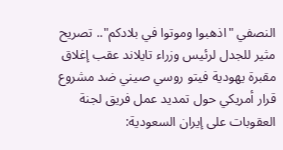النصفي "اذهبوا وموتوا في بلادكم".. تصريح مثير للجدل لرئيس وزراء تايلاند عقب إغلاق مقبرة يهودية فيتو روسي صيني ضد مشروع قرار أمريكي حول تمديد عمل فريق لجنة العقوبات على إيران السعودية: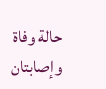حالة وفاة وإصابتان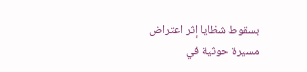بسقوط شظايا إثر اعتراض مسيرة حوثية في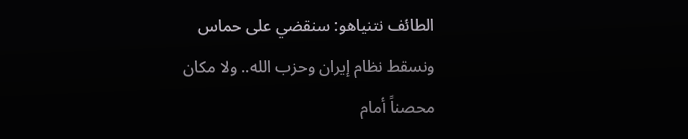الطائف نتنياهو: سنقضي على حماس ونسقط نظام إيران وحزب الله.. ولا مكان محصناً أمام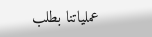عملياتنا بطلب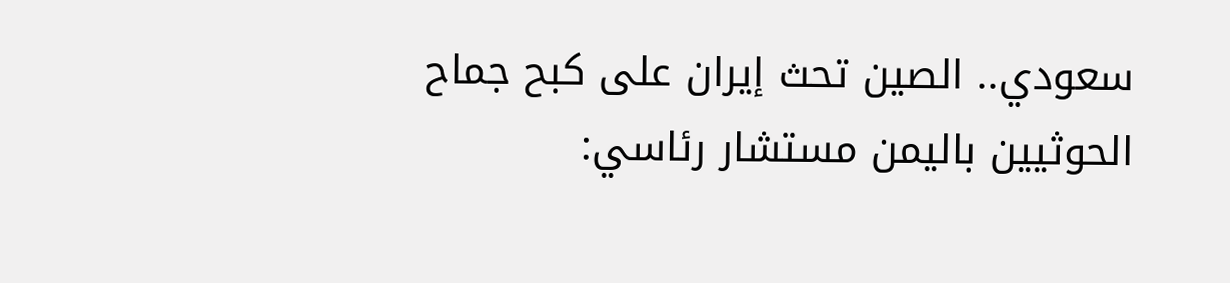سعودي.. الصين تحث إيران على كبح جماح الحوثيين باليمن مستشار رئاسي: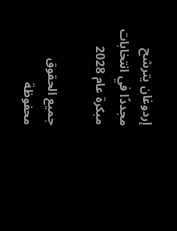إردوغان يترشح مجددًا في انتخابات مبكرة عام 2028

جميع الحقوق محفوظة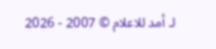لـ أمد للاعلام © 2007 - 2026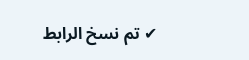✔ تم نسخ الرابط